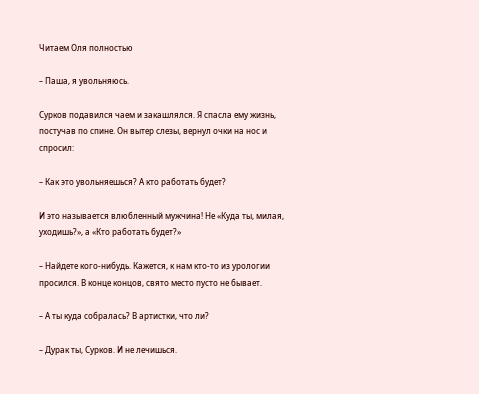Читаем Оля полностью

– Паша, я увольняюсь.

Сурков подавился чаем и закашлялся. Я спасла ему жизнь, постучав по спине. Он вытер слезы, вернул очки на нос и спросил:

– Как это увольняешься? А кто работать будет?

И это называется влюбленный мужчина! Не «Куда ты, милая, уходишь?», а «Кто работать будет?»

– Найдете кого-нибудь. Кажется, к нам кто-то из урологии просился. В конце концов, свято место пусто не бывает.

– А ты куда собралась? В артистки, что ли?

– Дурак ты, Сурков. И не лечишься.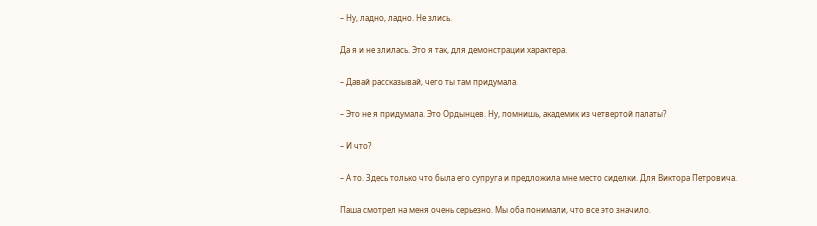– Ну, ладно, ладно. Не злись.

Да я и не злилась. Это я так, для демонстрации характера.

– Давай рассказывай, чего ты там придумала.

– Это не я придумала. Это Ордынцев. Ну, помнишь, академик из четвертой палаты?

– И что?

– А то. Здесь только что была его супруга и предложила мне место сиделки. Для Виктора Петровича.

Паша смотрел на меня очень серьезно. Мы оба понимали, что все это значило.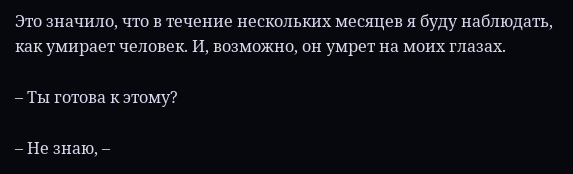Это значило, что в течение нескольких месяцев я буду наблюдать, как умирает человек. И, возможно, он умрет на моих глазах.

– Ты готова к этому?

– Не знаю, –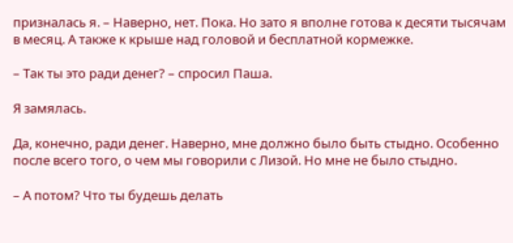призналась я. – Наверно, нет. Пока. Но зато я вполне готова к десяти тысячам в месяц. А также к крыше над головой и бесплатной кормежке.

– Так ты это ради денег? – спросил Паша.

Я замялась.

Да, конечно, ради денег. Наверно, мне должно было быть стыдно. Особенно после всего того, о чем мы говорили с Лизой. Но мне не было стыдно.

– А потом? Что ты будешь делать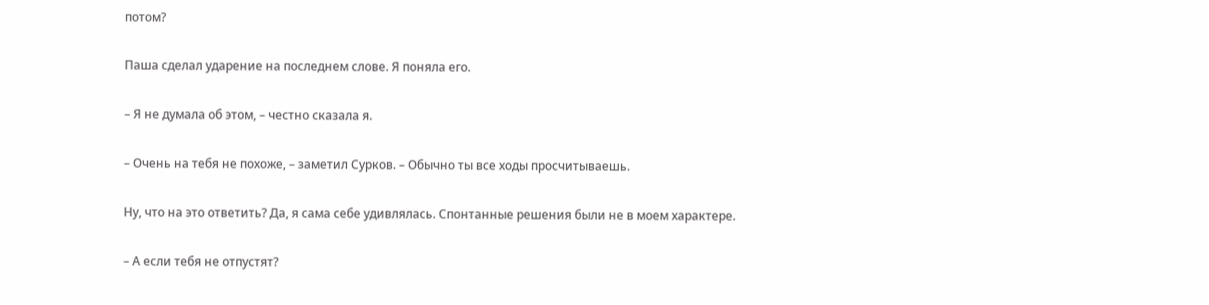потом?

Паша сделал ударение на последнем слове. Я поняла его.

– Я не думала об этом, – честно сказала я.

– Очень на тебя не похоже, – заметил Сурков. – Обычно ты все ходы просчитываешь.

Ну, что на это ответить? Да, я сама себе удивлялась. Спонтанные решения были не в моем характере.

– А если тебя не отпустят?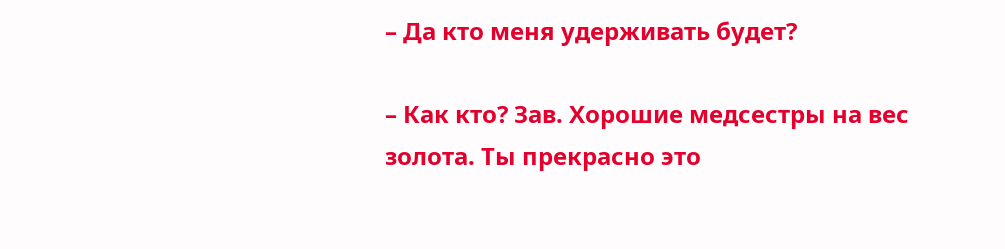– Да кто меня удерживать будет?

– Как кто? Зав. Хорошие медсестры на вес золота. Ты прекрасно это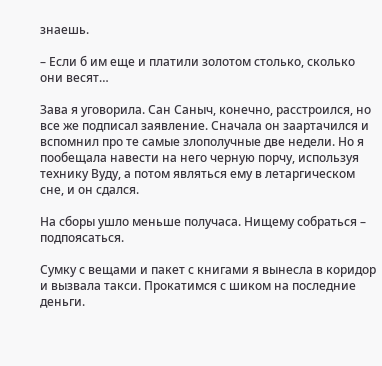знаешь.

– Если б им еще и платили золотом столько, сколько они весят…

Зава я уговорила. Сан Саныч, конечно, расстроился, но все же подписал заявление. Сначала он заартачился и вспомнил про те самые злополучные две недели. Но я пообещала навести на него черную порчу, используя технику Вуду, а потом являться ему в летаргическом сне, и он сдался.

На сборы ушло меньше получаса. Нищему собраться – подпоясаться.

Сумку с вещами и пакет с книгами я вынесла в коридор и вызвала такси. Прокатимся с шиком на последние деньги.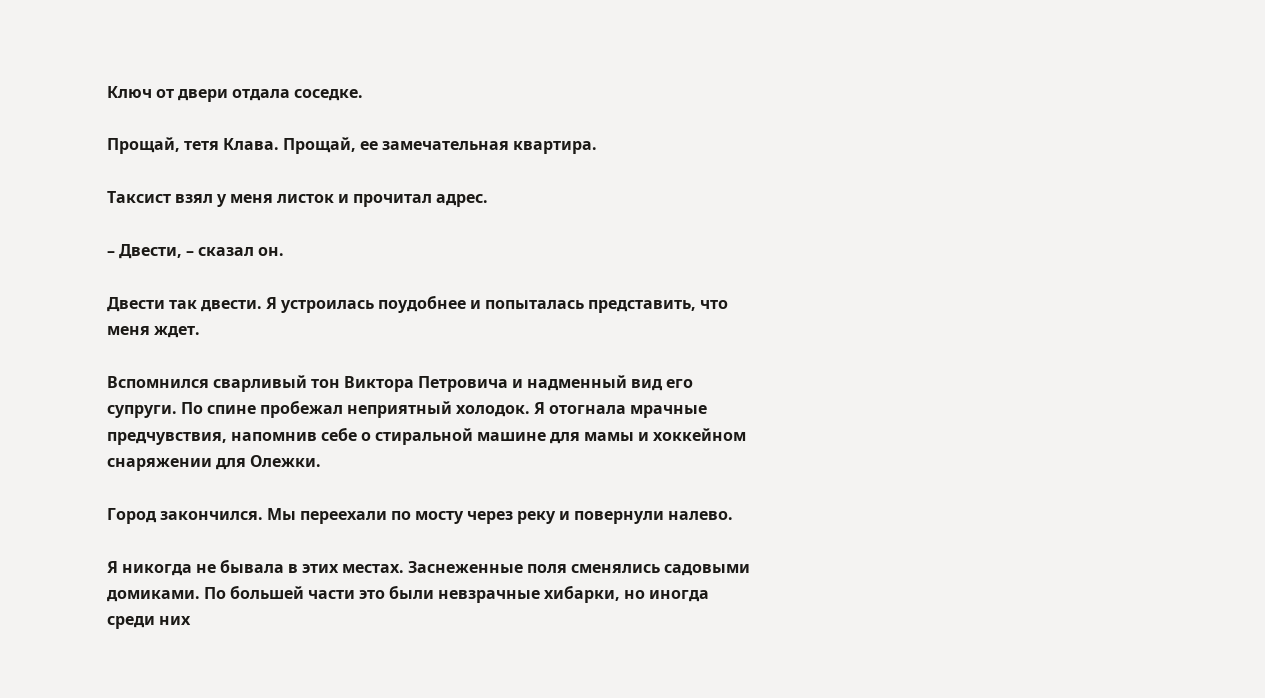Ключ от двери отдала соседке.

Прощай, тетя Клава. Прощай, ее замечательная квартира.

Таксист взял у меня листок и прочитал адрес.

– Двести, – сказал он.

Двести так двести. Я устроилась поудобнее и попыталась представить, что меня ждет.

Вспомнился сварливый тон Виктора Петровича и надменный вид его супруги. По спине пробежал неприятный холодок. Я отогнала мрачные предчувствия, напомнив себе о стиральной машине для мамы и хоккейном снаряжении для Олежки.

Город закончился. Мы переехали по мосту через реку и повернули налево.

Я никогда не бывала в этих местах. Заснеженные поля сменялись садовыми домиками. По большей части это были невзрачные хибарки, но иногда среди них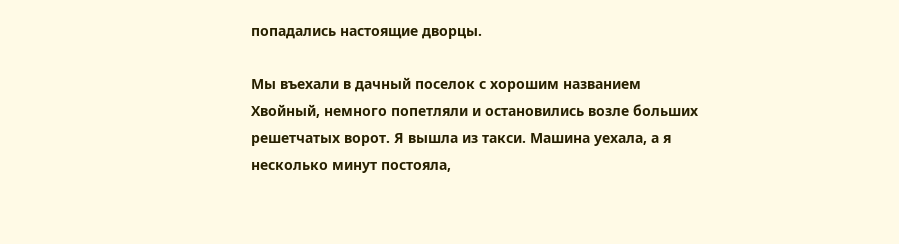попадались настоящие дворцы.

Мы въехали в дачный поселок с хорошим названием Хвойный, немного попетляли и остановились возле больших решетчатых ворот. Я вышла из такси. Машина уехала, а я несколько минут постояла,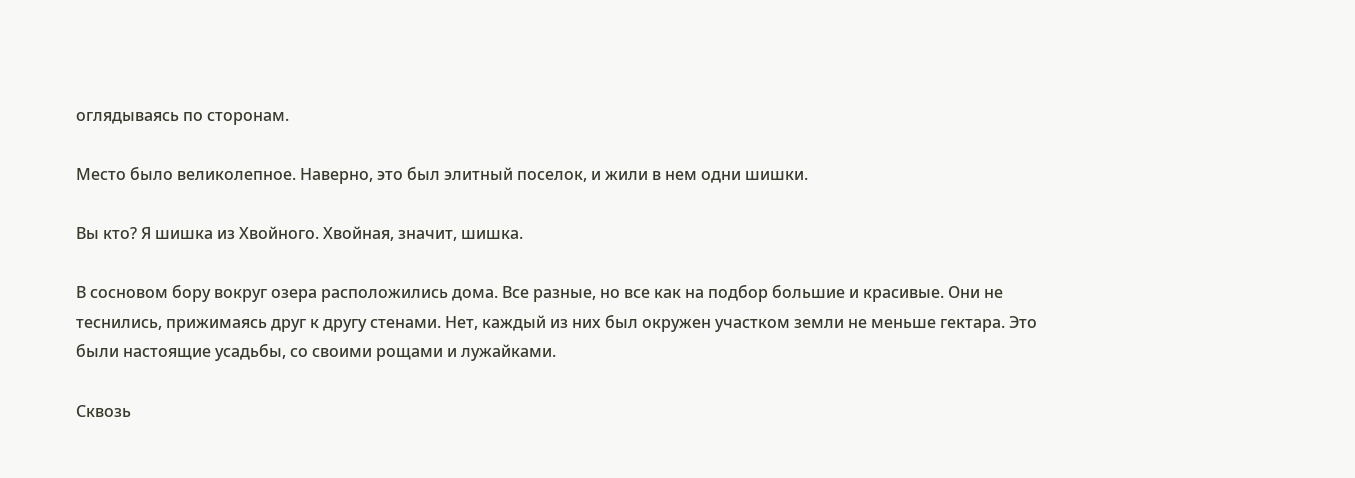оглядываясь по сторонам.

Место было великолепное. Наверно, это был элитный поселок, и жили в нем одни шишки.

Вы кто? Я шишка из Хвойного. Хвойная, значит, шишка.

В сосновом бору вокруг озера расположились дома. Все разные, но все как на подбор большие и красивые. Они не теснились, прижимаясь друг к другу стенами. Нет, каждый из них был окружен участком земли не меньше гектара. Это были настоящие усадьбы, со своими рощами и лужайками.

Сквозь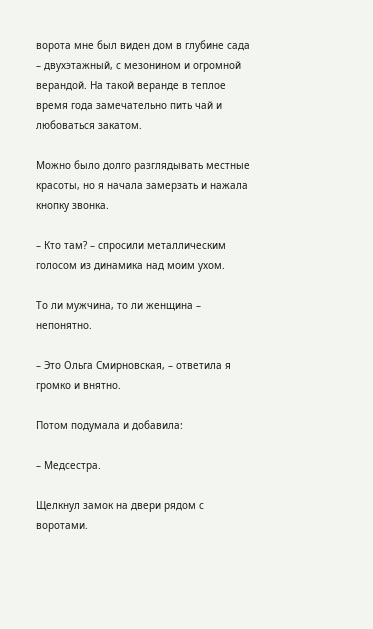ворота мне был виден дом в глубине сада – двухэтажный, с мезонином и огромной верандой. На такой веранде в теплое время года замечательно пить чай и любоваться закатом.

Можно было долго разглядывать местные красоты, но я начала замерзать и нажала кнопку звонка.

– Кто там? – спросили металлическим голосом из динамика над моим ухом.

То ли мужчина, то ли женщина – непонятно.

– Это Ольга Смирновская, – ответила я громко и внятно.

Потом подумала и добавила:

– Медсестра.

Щелкнул замок на двери рядом с воротами.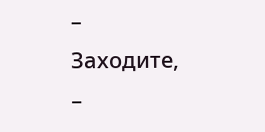– Заходите, –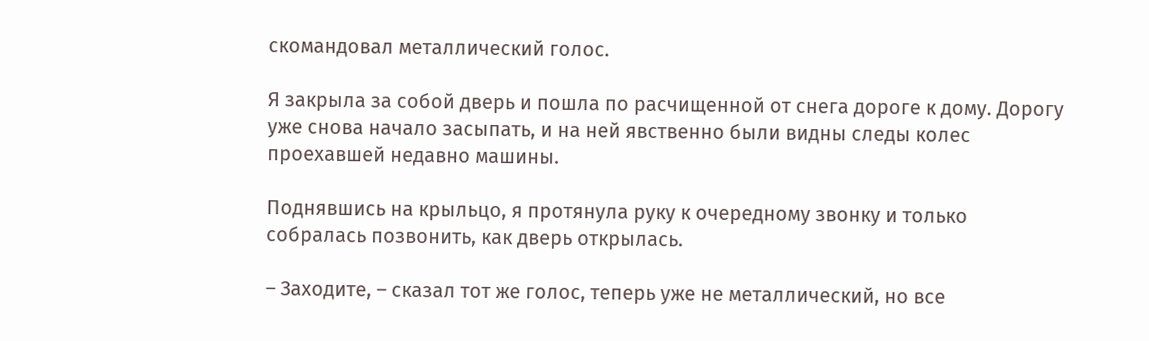скомандовал металлический голос.

Я закрыла за собой дверь и пошла по расчищенной от снега дороге к дому. Дорогу уже снова начало засыпать, и на ней явственно были видны следы колес проехавшей недавно машины.

Поднявшись на крыльцо, я протянула руку к очередному звонку и только собралась позвонить, как дверь открылась.

– Заходите, – сказал тот же голос, теперь уже не металлический, но все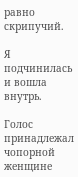равно скрипучий.

Я подчинилась и вошла внутрь.

Голос принадлежал чопорной женщине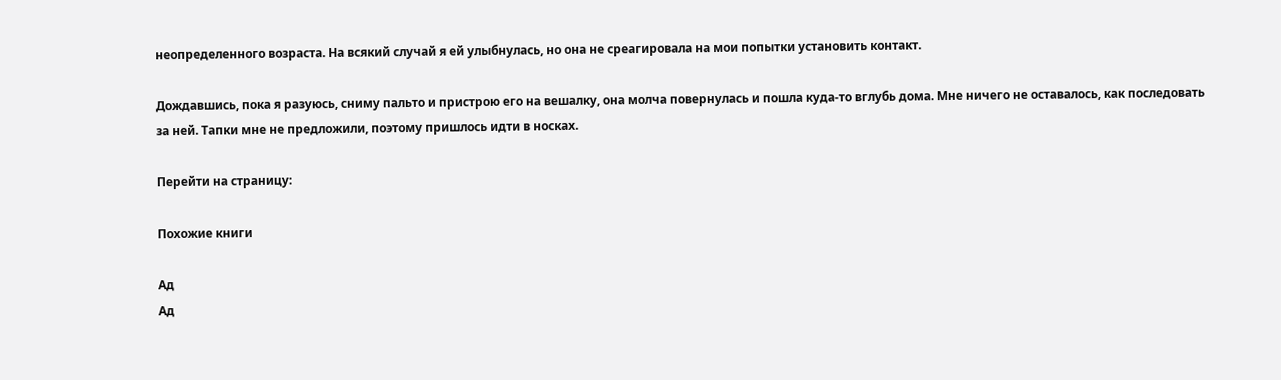неопределенного возраста. На всякий случай я ей улыбнулась, но она не среагировала на мои попытки установить контакт.

Дождавшись, пока я разуюсь, сниму пальто и пристрою его на вешалку, она молча повернулась и пошла куда-то вглубь дома. Мне ничего не оставалось, как последовать за ней. Тапки мне не предложили, поэтому пришлось идти в носках.

Перейти на страницу:

Похожие книги

Ад
Ад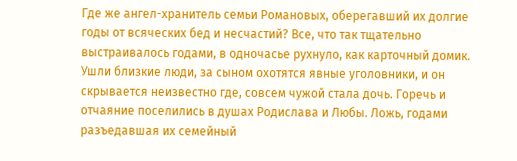Где же ангел-хранитель семьи Романовых, оберегавший их долгие годы от всяческих бед и несчастий? Все, что так тщательно выстраивалось годами, в одночасье рухнуло, как карточный домик. Ушли близкие люди, за сыном охотятся явные уголовники, и он скрывается неизвестно где, совсем чужой стала дочь. Горечь и отчаяние поселились в душах Родислава и Любы. Ложь, годами разъедавшая их семейный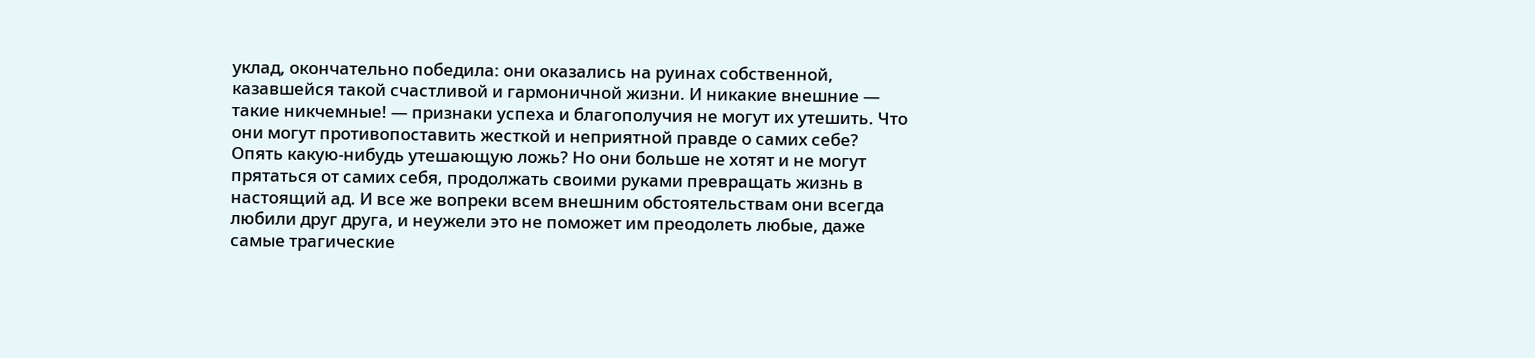уклад, окончательно победила: они оказались на руинах собственной, казавшейся такой счастливой и гармоничной жизни. И никакие внешние — такие никчемные! — признаки успеха и благополучия не могут их утешить. Что они могут противопоставить жесткой и неприятной правде о самих себе? Опять какую-нибудь утешающую ложь? Но они больше не хотят и не могут прятаться от самих себя, продолжать своими руками превращать жизнь в настоящий ад. И все же вопреки всем внешним обстоятельствам они всегда любили друг друга, и неужели это не поможет им преодолеть любые, даже самые трагические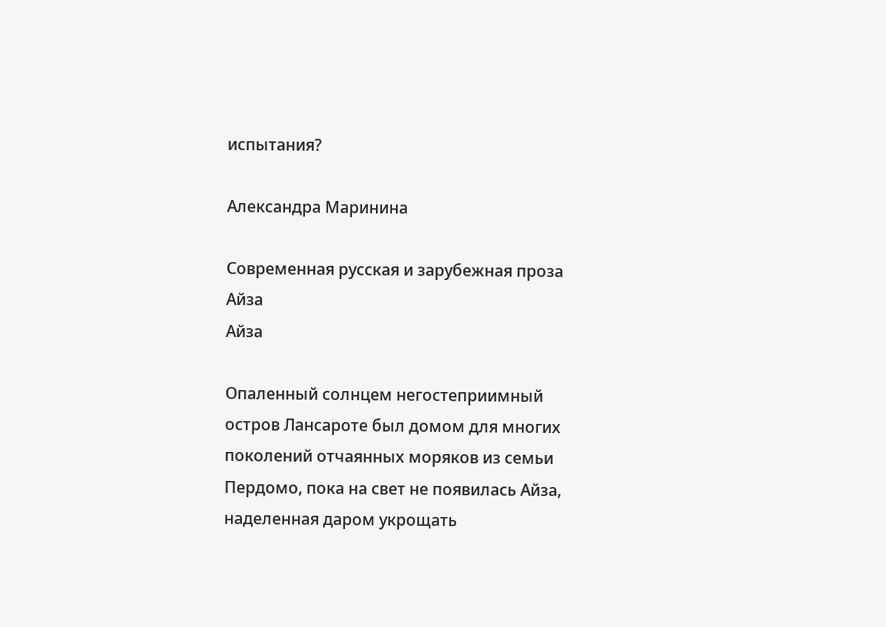испытания?

Александра Маринина

Современная русская и зарубежная проза
Айза
Айза

Опаленный солнцем негостеприимный остров Лансароте был домом для многих поколений отчаянных моряков из семьи Пердомо, пока на свет не появилась Айза, наделенная даром укрощать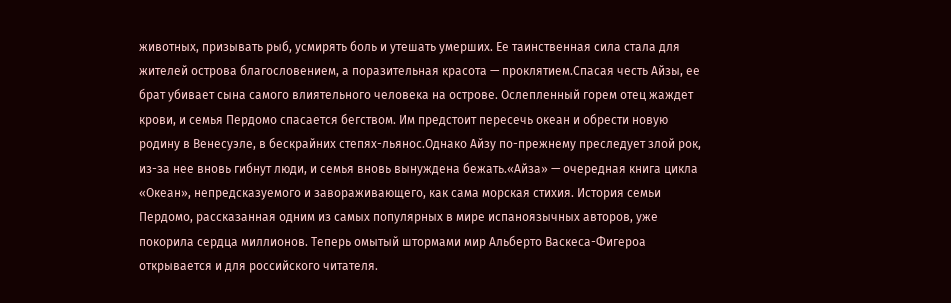животных, призывать рыб, усмирять боль и утешать умерших. Ее таинственная сила стала для жителей острова благословением, а поразительная красота — проклятием.Спасая честь Айзы, ее брат убивает сына самого влиятельного человека на острове. Ослепленный горем отец жаждет крови, и семья Пердомо спасается бегством. Им предстоит пересечь океан и обрести новую родину в Венесуэле, в бескрайних степях-льянос.Однако Айзу по-прежнему преследует злой рок, из-за нее вновь гибнут люди, и семья вновь вынуждена бежать.«Айза» — очередная книга цикла «Океан», непредсказуемого и завораживающего, как сама морская стихия. История семьи Пердомо, рассказанная одним из самых популярных в мире испаноязычных авторов, уже покорила сердца миллионов. Теперь омытый штормами мир Альберто Васкеса-Фигероа открывается и для российского читателя.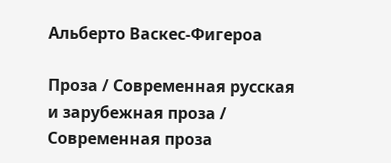Альберто Васкес-Фигероа

Проза / Современная русская и зарубежная проза / Современная проза